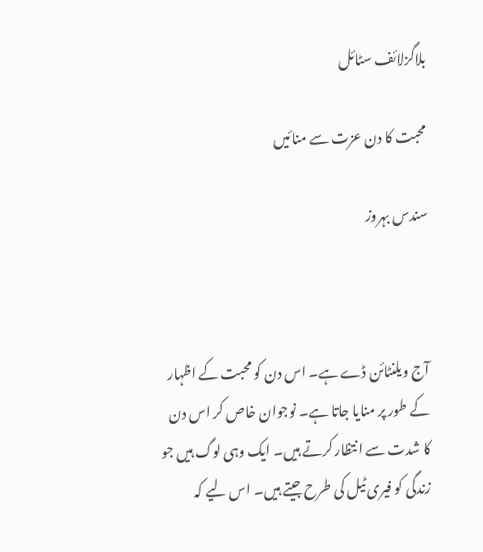بلاگزلائف سٹائل

محبت کا دن عزت سے منائیں

سندس بہروز



آج ویلنٹائن ڈے ہے۔ اس دن کو محبت کے اظہار کے طور پر منایا جاتا ہے۔ نوجوان خاص کر اس دن کا شدت سے انتظار کرتے ہیں۔ ایک وہی لوگ ہیں جو زندگی کو فیری ٹیل کی طرح جیتے ہیں۔ اس لیے کہ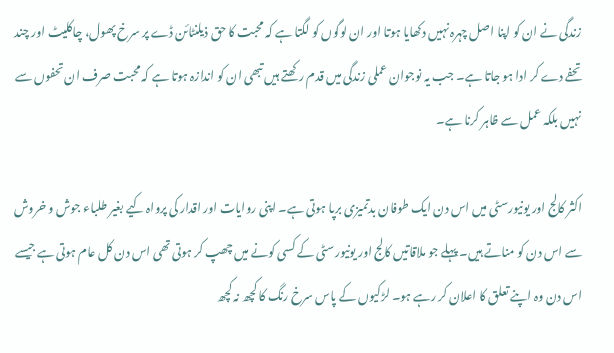زندگی نے ان کو اپنا اصل چہرہ نہیں دکھایا ہوتا اور ان لوگوں کو لگتا ہے کہ محبت کا حق ذیلنٹائن ڈے پر سرخ پھول، چاکلیٹ اور چند تحفے دے کر ادا ہو جاتا ہے۔ جب یہ نوجوان عملی زندگی میں قدم رکھتے ہیں تبھی ان کو اندازہ ہوتا ہے کہ محبت صرف ان تحفوں سے نہیں بلکہ عمل سے ظاہر کرنا ہے۔

اکثر کالج اور یونیورسٹی میں اس دن ایک طوفان بدتمیزی برپا ہوتی ہے۔ اپنی روایات اور اقدار کی پرواہ کیے بغیر طلباء جوش و خروش سے اس دن کو مناتے ہیں۔ پہلے جو ملاقاتیں کالج اور یونیورسٹی کے کسی کونے میں چھپ کر ہوتی تھی اس دن کل عام ہوتی ہے جیسے اس دن وہ اپنے تعلق کا اعلان کر رہے ہو۔ لڑکیوں کے پاس سرخ رنگ کا کچھ نہ کچھ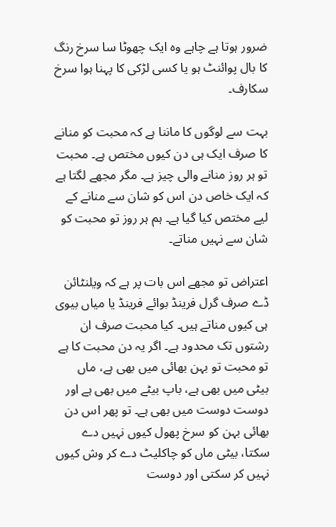ضرور ہوتا ہے چاہے وہ ایک چھوٹا سا سرخ رنگ کا بال پوائنٹ ہو یا کسی لڑکی کا پہنا ہوا سرخ سکارف۔

بہت سے لوگوں کا ماننا ہے کہ محبت کو منانے کا صرف ایک ہی دن کیوں مختص ہے۔ محبت تو ہر روز منانے والی چیز ہے۔ مگر مجھے لگتا ہے کہ ایک خاص دن اس کو شان سے منانے کے لیے مختص کیا گیا ہے۔ ہم ہر روز تو محبت کو شان سے نہیں مناتے۔

اعتراض تو مجھے اس بات پر ہے کہ ویلنٹائن ڈے صرف گرل فرینڈ بوائے فرینڈ یا میاں بیوی ہی کیوں مناتے ہیں۔ کیا محبت صرف ان رشتوں تک محدود ہے۔ اگر یہ دن محبت کا ہے تو محبت تو بہن بھائی میں بھی ہے، ماں بیٹی میں بھی ہے، باپ بیٹے میں بھی ہے اور دوست دوست میں بھی ہے۔ تو پھر اس دن بھائی بہن کو سرخ پھول کیوں نہیں دے سکتا، بیٹی ماں کو چاکلیٹ دے کر وش کیوں نہیں کر سکتی اور دوست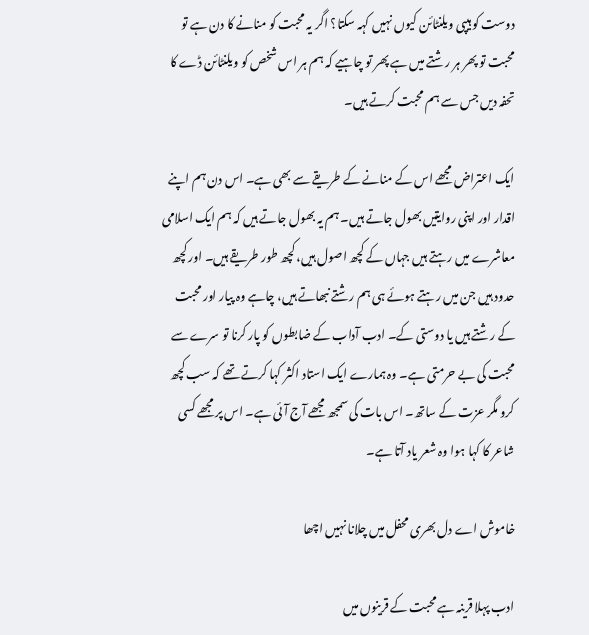دوست کو ہیپی ویلنٹائن کیوں نہیں کہہ سکتا؟ اگر یہ محبت کو منانے کا دن ہے تو محبت تو پھر ہر رشتے میں ہے پھر تو چاہیے کہ ہم ہر اس شخص کو ویلنٹائن ڈے کا تحفہ دیں جس سے ہم محبت کرتے ہیں۔

ایک اعتراض مجھے اس کے منانے کے طریقے سے بھی ہے۔ اس دن ہم اپنے اقدار اور اپنی روایتیں بھول جاتے ہیں۔ ہم یہ بھول جاتے ہیں کہ ہم ایک اسلامی معاشرے میں رہتے ہیں جہاں کے کچھ اصول ہیں، کچھ طور طریقے ہیں۔ اور کچھ حدود ہیں جن میں رہتے ہوئے ہی ہم رشتے نبھاتے ہیں، چاہے وہ پیار اور محبت کے رشتے ہیں یا دوستی کے۔ ادب آداب کے ضابطوں کو پار کرنا تو سرے سے محبت کی بے حرمتی ہے۔ وہ ہمارے ایک استاد اکثر کہا کرتے تھے کہ سب کچھ کرو مگر عزت کے ساتھ۔ اس بات کی سمجھ مجھے آج آئی ہے۔ اس پر مجھے کسی شاعر کا کہا ہوا وہ شعر یاد آتا ہے۔

خاموش اے دل بھری محفل میں چلانا نہیں اچھا

ادب پہلا قرینہ ہے محبت کے قرینوں میں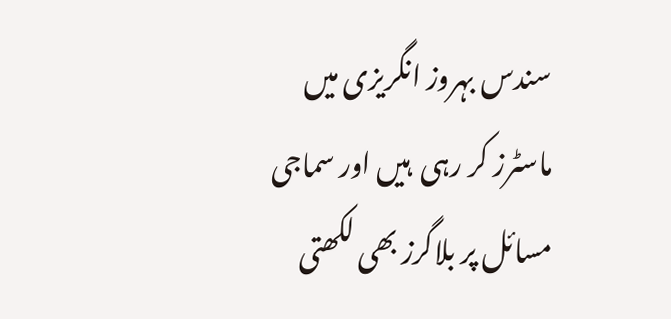سندس بہروز انگریزی میں ماسٹرز کر رہی  ہیں اور سماجی مسائل پر بلاگرز بھی لکھتی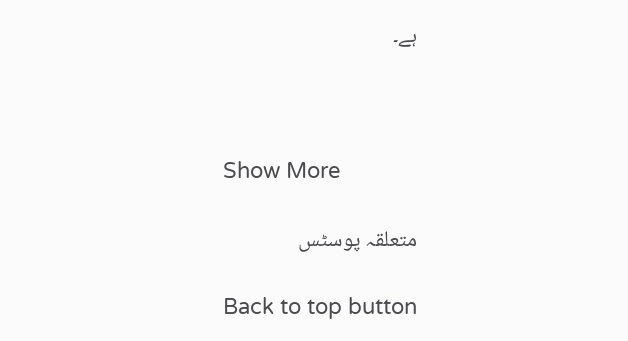ہے۔



Show More

متعلقہ پوسٹس

Back to top button